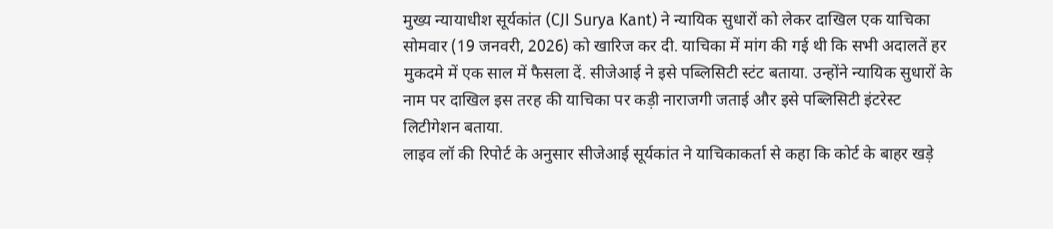मुख्य न्यायाधीश सूर्यकांत (CJI Surya Kant) ने न्यायिक सुधारों को लेकर दाखिल एक याचिका सोमवार (19 जनवरी, 2026) को खारिज कर दी. याचिका में मांग की गई थी कि सभी अदालतें हर मुकदमे में एक साल में फैसला दें. सीजेआई ने इसे पब्लिसिटी स्टंट बताया. उन्होंने न्यायिक सुधारों के नाम पर दाखिल इस तरह की याचिका पर कड़ी नाराजगी जताई और इसे पब्लिसिटी इंटरेस्ट लिटीगेशन बताया.
लाइव लॉ की रिपोर्ट के अनुसार सीजेआई सूर्यकांत ने याचिकाकर्ता से कहा कि कोर्ट के बाहर खड़े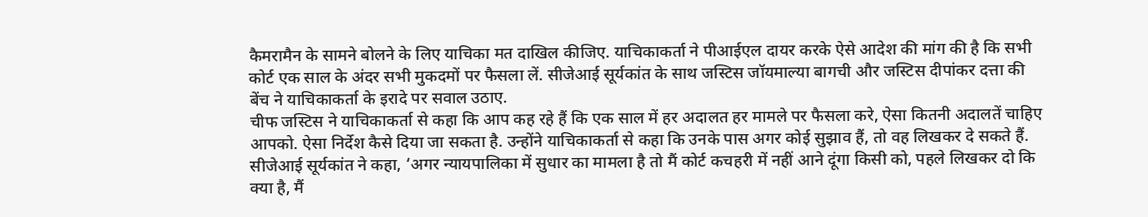कैमरामैन के सामने बोलने के लिए याचिका मत दाखिल कीजिए. याचिकाकर्ता ने पीआईएल दायर करके ऐसे आदेश की मांग की है कि सभी कोर्ट एक साल के अंदर सभी मुकदमों पर फैसला लें. सीजेआई सूर्यकांत के साथ जस्टिस जॉयमाल्या बागची और जस्टिस दीपांकर दत्ता की बेंच ने याचिकाकर्ता के इरादे पर सवाल उठाए.
चीफ जस्टिस ने याचिकाकर्ता से कहा कि आप कह रहे हैं कि एक साल में हर अदालत हर मामले पर फैसला करे, ऐसा कितनी अदालतें चाहिए आपको. ऐसा निर्देश कैसे दिया जा सकता है. उन्होंने याचिकाकर्ता से कहा कि उनके पास अगर कोई सुझाव हैं, तो वह लिखकर दे सकते हैं.
सीजेआई सूर्यकांत ने कहा, ‘अगर न्यायपालिका में सुधार का मामला है तो मैं कोर्ट कचहरी में नहीं आने दूंगा किसी को, पहले लिखकर दो कि क्या है, मैं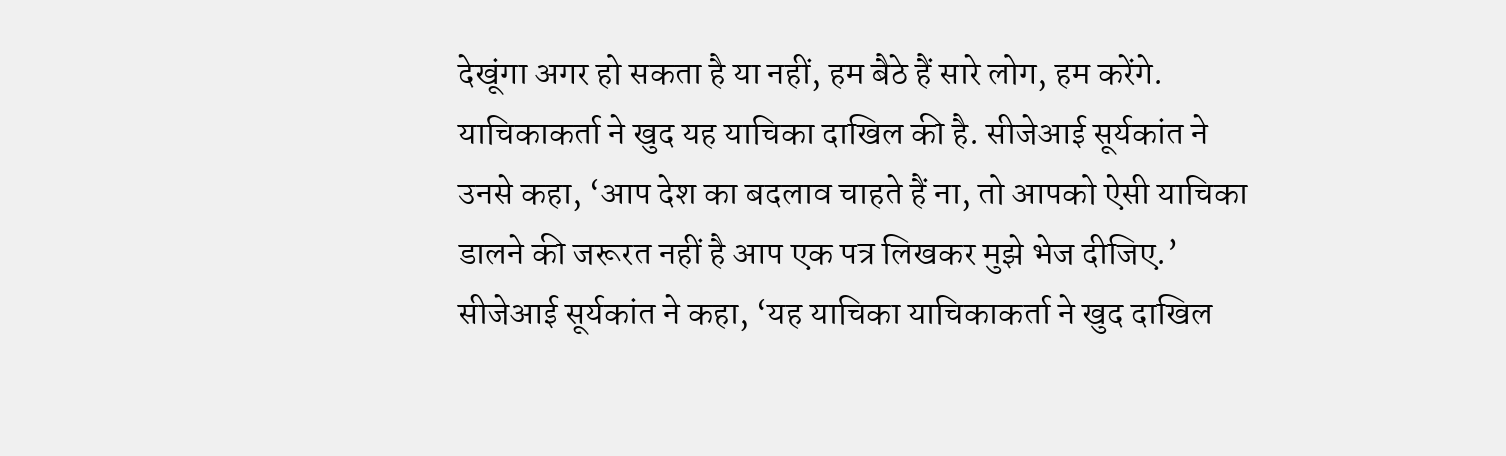देखूंगा अगर हो सकता है या नहीं, हम बैठे हैं सारे लोग, हम करेंगे.
याचिकाकर्ता ने खुद यह याचिका दाखिल की है. सीजेआई सूर्यकांत ने उनसे कहा, ‘आप देश का बदलाव चाहते हैं ना, तो आपको ऐसी याचिका डालने की जरूरत नहीं है आप एक पत्र लिखकर मुझे भेज दीजिए.’ सीजेआई सूर्यकांत ने कहा, ‘यह याचिका याचिकाकर्ता ने खुद दाखिल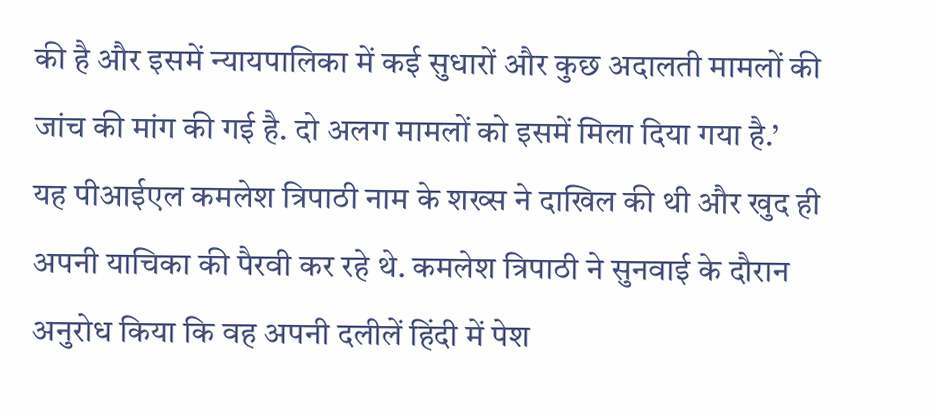की है और इसमें न्यायपालिका में कई सुधारों और कुछ अदालती मामलों की जांच की मांग की गई है. दो अलग मामलों को इसमें मिला दिया गया है.’
यह पीआईएल कमलेश त्रिपाठी नाम के शख्स ने दाखिल की थी और खुद ही अपनी याचिका की पैरवी कर रहे थे. कमलेश त्रिपाठी ने सुनवाई के दौरान अनुरोध किया कि वह अपनी दलीलें हिंदी में पेश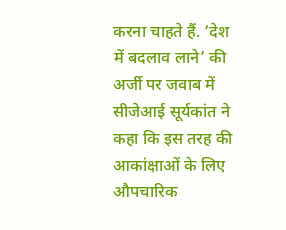करना चाहते हैं. ‘देश में बदलाव लाने’ की अर्जी पर जवाब में सीजेआई सूर्यकांत ने कहा कि इस तरह की आकांक्षाओं के लिए औपचारिक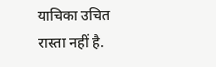याचिका उचित रास्ता नहीं है.